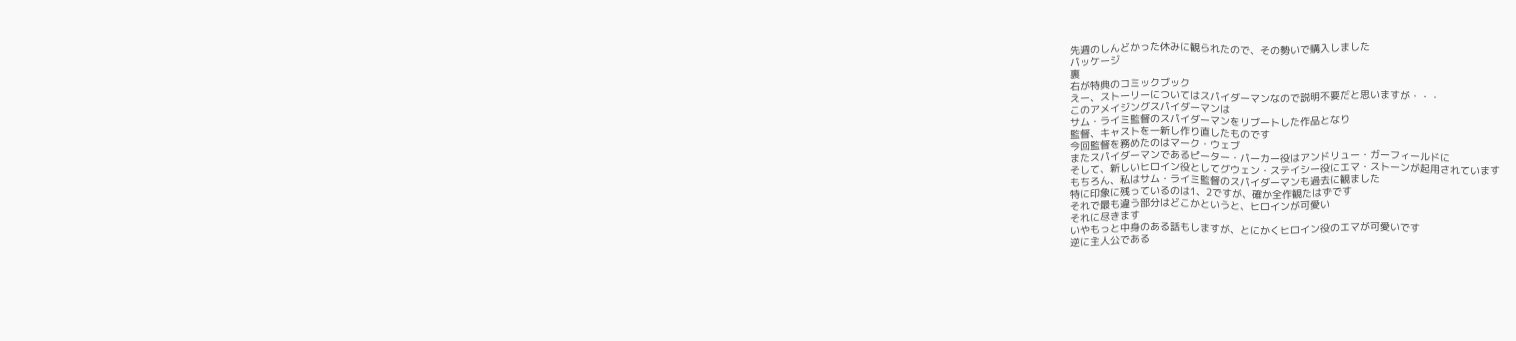先週のしんどかった休みに観られたので、その勢いで購入しました
パッケージ
裏
右が特典のコミックブック
えー、ストーリーについてはスパイダーマンなので説明不要だと思いますが・・・
このアメイジングスパイダーマンは
サム・ライミ監督のスパイダーマンをリブートした作品となり
監督、キャストを一新し作り直したものです
今回監督を務めたのはマーク・ウェブ
またスパイダーマンであるピーター・パーカー役はアンドリュー・ガーフィールドに
そして、新しいヒロイン役としてグウェン・ステイシー役にエマ・ストーンが起用されています
もちろん、私はサム・ライミ監督のスパイダーマンも過去に観ました
特に印象に残っているのは1、2ですが、確か全作観たはずです
それで最も違う部分はどこかというと、ヒロインが可愛い
それに尽きます
いやもっと中身のある話もしますが、とにかくヒロイン役のエマが可愛いです
逆に主人公である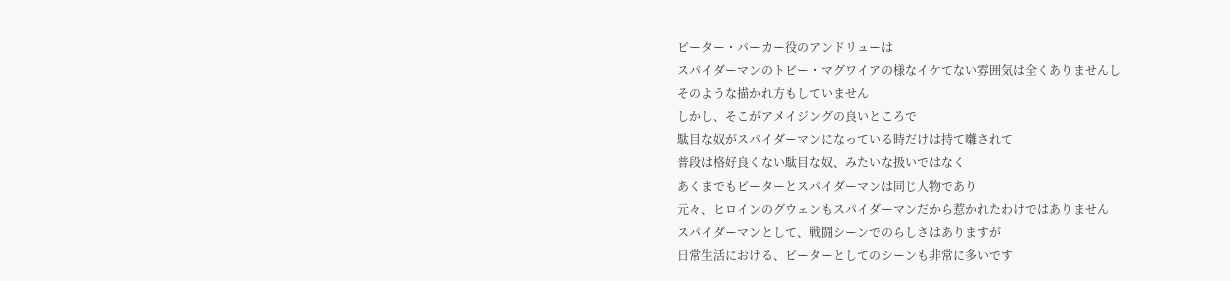ピーター・パーカー役のアンドリューは
スパイダーマンのトビー・マグワイアの様なイケてない雰囲気は全くありませんし
そのような描かれ方もしていません
しかし、そこがアメイジングの良いところで
駄目な奴がスパイダーマンになっている時だけは持て囃されて
普段は格好良くない駄目な奴、みたいな扱いではなく
あくまでもピーターとスパイダーマンは同じ人物であり
元々、ヒロインのグウェンもスパイダーマンだから惹かれたわけではありません
スパイダーマンとして、戦闘シーンでのらしさはありますが
日常生活における、ピーターとしてのシーンも非常に多いです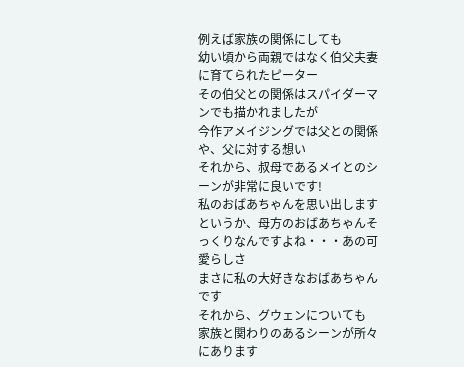例えば家族の関係にしても
幼い頃から両親ではなく伯父夫妻に育てられたピーター
その伯父との関係はスパイダーマンでも描かれましたが
今作アメイジングでは父との関係や、父に対する想い
それから、叔母であるメイとのシーンが非常に良いです!
私のおばあちゃんを思い出します
というか、母方のおばあちゃんそっくりなんですよね・・・あの可愛らしさ
まさに私の大好きなおばあちゃんです
それから、グウェンについても
家族と関わりのあるシーンが所々にあります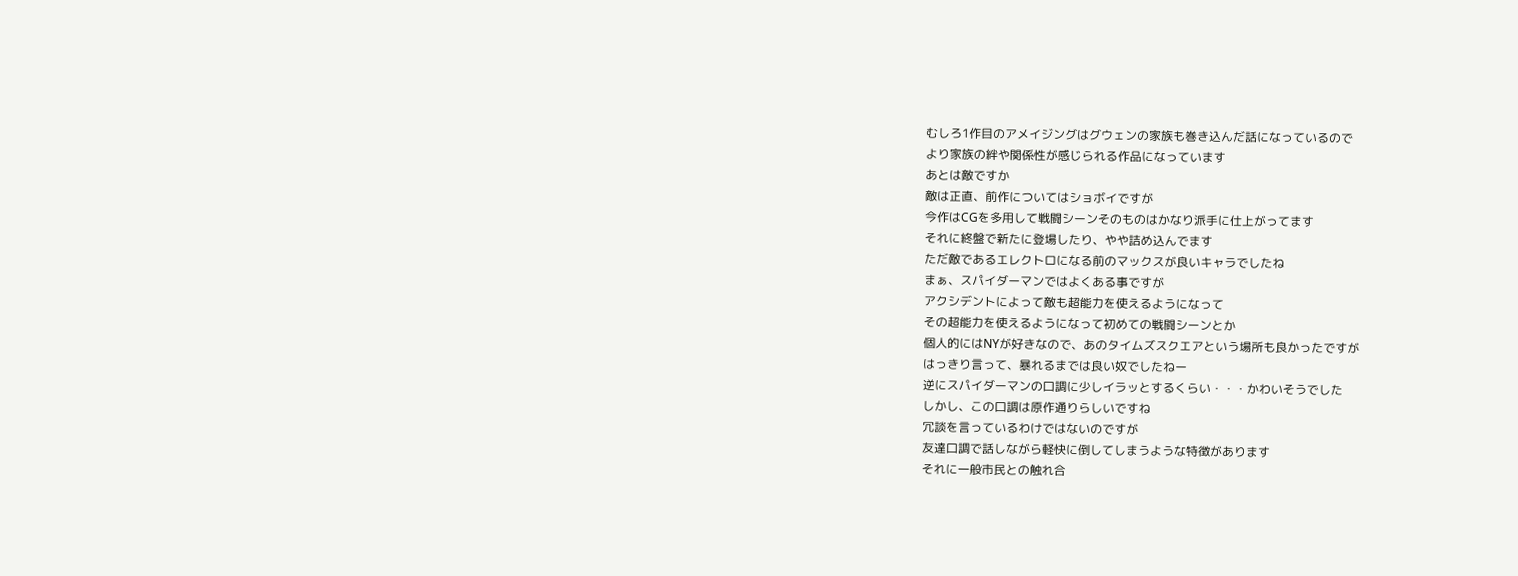むしろ1作目のアメイジングはグウェンの家族も巻き込んだ話になっているので
より家族の絆や関係性が感じられる作品になっています
あとは敵ですか
敵は正直、前作についてはショボイですが
今作はCGを多用して戦闘シーンそのものはかなり派手に仕上がってます
それに終盤で新たに登場したり、やや詰め込んでます
ただ敵であるエレクトロになる前のマックスが良いキャラでしたね
まぁ、スパイダーマンではよくある事ですが
アクシデントによって敵も超能力を使えるようになって
その超能力を使えるようになって初めての戦闘シーンとか
個人的にはNYが好きなので、あのタイムズスクエアという場所も良かったですが
はっきり言って、暴れるまでは良い奴でしたねー
逆にスパイダーマンの口調に少しイラッとするくらい・・・かわいそうでした
しかし、この口調は原作通りらしいですね
冗談を言っているわけではないのですが
友達口調で話しながら軽快に倒してしまうような特徴があります
それに一般市民との触れ合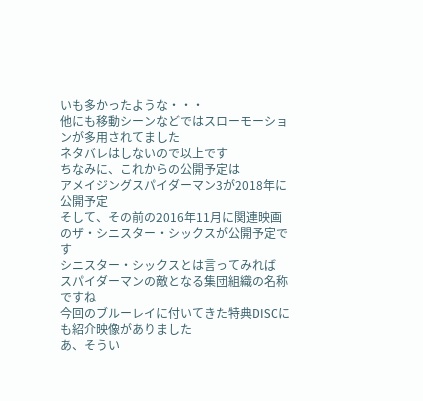いも多かったような・・・
他にも移動シーンなどではスローモーションが多用されてました
ネタバレはしないので以上です
ちなみに、これからの公開予定は
アメイジングスパイダーマン3が2018年に公開予定
そして、その前の2016年11月に関連映画のザ・シニスター・シックスが公開予定です
シニスター・シックスとは言ってみれば
スパイダーマンの敵となる集団組織の名称ですね
今回のブルーレイに付いてきた特典DISCにも紹介映像がありました
あ、そうい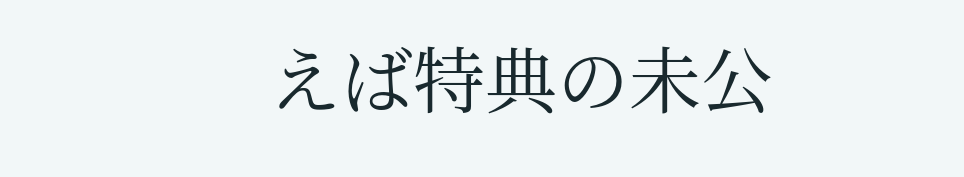えば特典の未公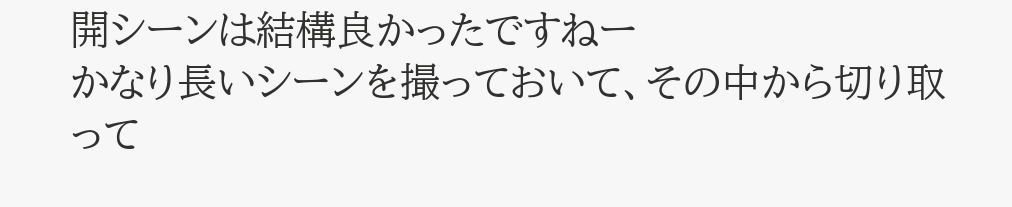開シーンは結構良かったですねー
かなり長いシーンを撮っておいて、その中から切り取って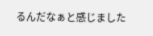るんだなぁと感じました